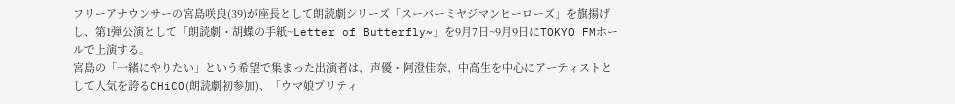フリーアナウンサーの宮島咲良(39)が座長として朗読劇シリーズ「スーパーミヤジマンヒーローズ」を旗揚げし、第1弾公演として「朗読劇・胡蝶の手紙~Letter of Butterfly~」を9月7日~9月9日にTOKYO FMホールで上演する。
宮島の「一緒にやりたい」という希望で集まった出演者は、声優・阿澄佳奈、中高生を中心にアーティストとして人気を誇るCHiCO(朗読劇初参加)、「ウマ娘プリティ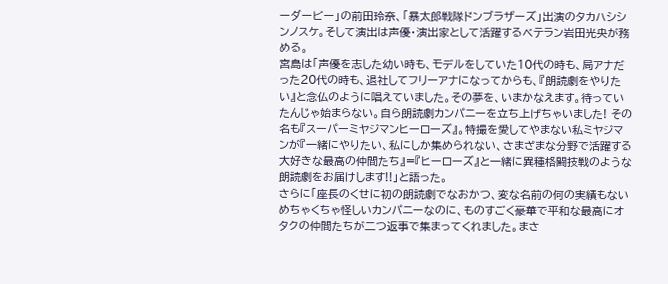ーダービー」の前田玲奈、「暴太郎戦隊ドンブラザーズ」出演のタカハシシンノスケ。そして演出は声優・演出家として活躍するベテラン岩田光央が務める。
宮島は「声優を志した幼い時も、モデルをしていた10代の時も、局アナだった20代の時も、退社してフリーアナになってからも、『朗読劇をやりたい』と念仏のように唱えていました。その夢を、いまかなえます。待っていたんじゃ始まらない。自ら朗読劇カンパニーを立ち上げちゃいました! その名も『スーパーミヤジマンヒーローズ』。特撮を愛してやまない私ミヤジマンが『一緒にやりたい、私にしか集められない、さまざまな分野で活躍する大好きな最高の仲間たち』=『ヒーローズ』と一緒に異種格闘技戦のような朗読劇をお届けします!!」と語った。
さらに「座長のくせに初の朗読劇でなおかつ、変な名前の何の実績もないめちゃくちゃ怪しいカンパニーなのに、ものすごく豪華で平和な最高にオタクの仲間たちが二つ返事で集まってくれました。まさ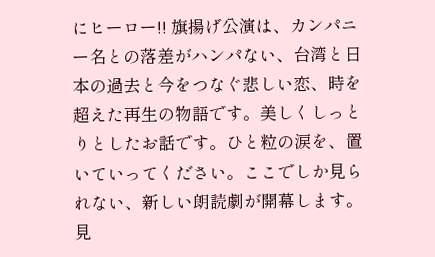にヒーロー!! 旗揚げ公演は、カンパニー名との落差がハンパない、台湾と日本の過去と今をつなぐ悲しい恋、時を超えた再生の物語です。美しくしっとりとしたお話です。ひと粒の涙を、置いていってください。ここでしか見られない、新しい朗読劇が開幕します。見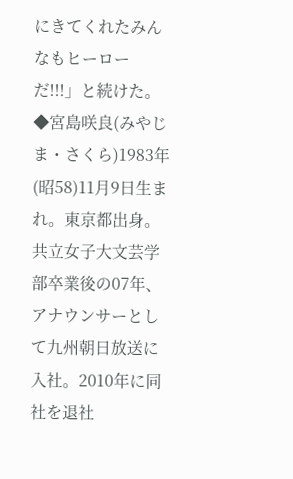にきてくれたみんなもヒーローだ!!!」と続けた。
◆宮島咲良(みやじま・さくら)1983年(昭58)11月9日生まれ。東京都出身。共立女子大文芸学部卒業後の07年、アナウンサーとして九州朝日放送に入社。2010年に同社を退社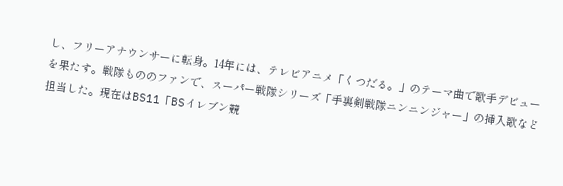し、フリーアナウンサーに転身。14年には、テレビアニメ「くつだる。」のテーマ曲で歌手デビューを果たす。戦隊もののファンで、スーパー戦隊シリーズ「手裏剣戦隊ニンニンジャー」の挿入歌など担当した。現在はBS11「BSイレブン競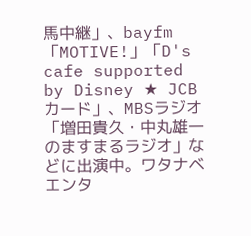馬中継」、bayfm「MOTIVE!」「D's cafe supported by Disney ★ JCBカード」、MBSラジオ「増田貴久・中丸雄一のますまるラジオ」などに出演中。ワタナベエンタ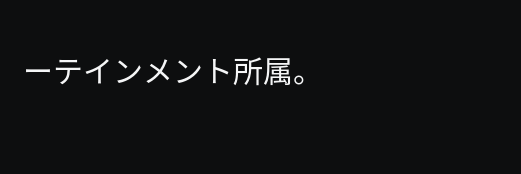ーテインメント所属。